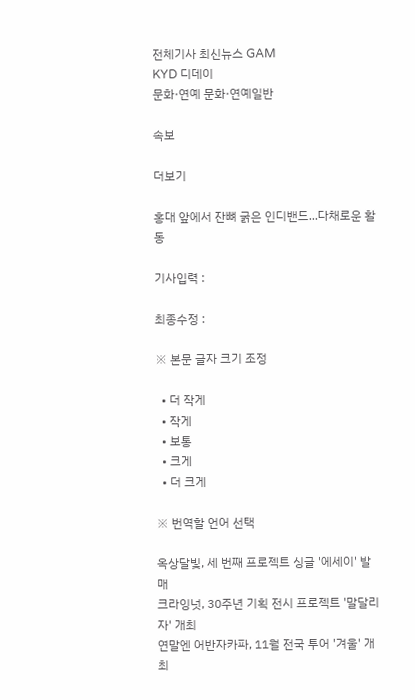전체기사 최신뉴스 GAM
KYD 디데이
문화·연예 문화·연예일반

속보

더보기

홍대 앞에서 잔뼈 굵은 인디밴드...다채로운 활동

기사입력 :

최종수정 :

※ 본문 글자 크기 조정

  • 더 작게
  • 작게
  • 보통
  • 크게
  • 더 크게

※ 번역할 언어 선택

옥상달빛, 세 번째 프로젝트 싱글 '에세이' 발매
크라잉넛, 30주년 기획 전시 프로젝트 '말달리자' 개최
연말엔 어반자카파, 11월 전국 투어 '겨울' 개최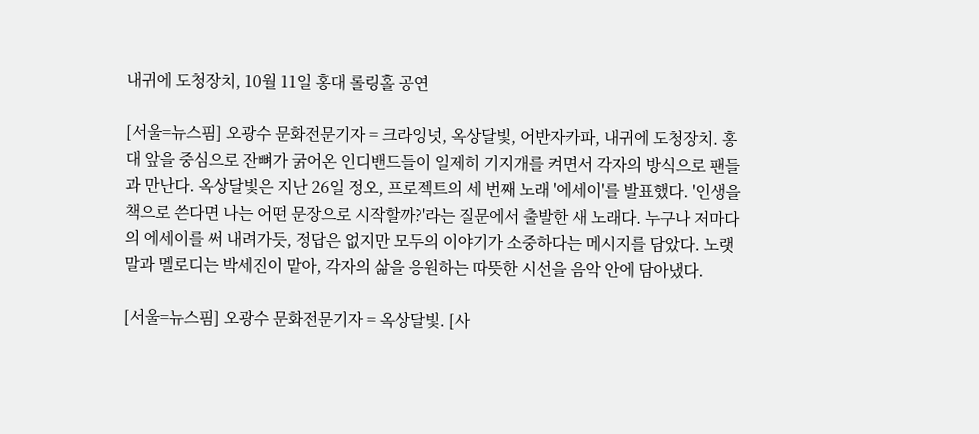내귀에 도청장치, 10월 11일 홍대 롤링홀 공연

[서울=뉴스핌] 오광수 문화전문기자 = 크라잉넛, 옥상달빛, 어반자카파, 내귀에 도청장치. 홍대 앞을 중심으로 잔뼈가 굵어온 인디밴드들이 일제히 기지개를 켜면서 각자의 방식으로 팬들과 만난다. 옥상달빛은 지난 26일 정오, 프로젝트의 세 번째 노래 '에세이'를 발표했다. '인생을 책으로 쓴다면 나는 어떤 문장으로 시작할까?'라는 질문에서 출발한 새 노래다. 누구나 저마다의 에세이를 써 내려가듯, 정답은 없지만 모두의 이야기가 소중하다는 메시지를 담았다. 노랫말과 멜로디는 박세진이 맡아, 각자의 삶을 응원하는 따뜻한 시선을 음악 안에 담아냈다.

[서울=뉴스핌] 오광수 문화전문기자 = 옥상달빛. [사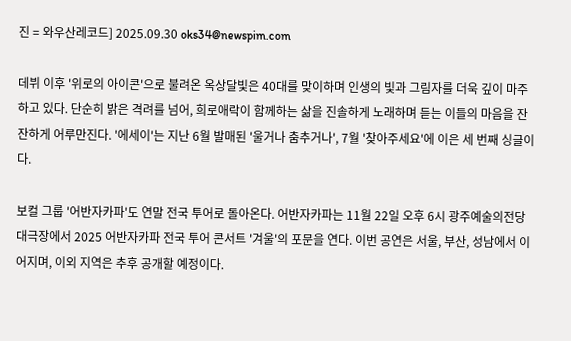진 = 와우산레코드] 2025.09.30 oks34@newspim.com

데뷔 이후 '위로의 아이콘'으로 불려온 옥상달빛은 40대를 맞이하며 인생의 빛과 그림자를 더욱 깊이 마주하고 있다. 단순히 밝은 격려를 넘어, 희로애락이 함께하는 삶을 진솔하게 노래하며 듣는 이들의 마음을 잔잔하게 어루만진다. '에세이'는 지난 6월 발매된 '울거나 춤추거나', 7월 '찾아주세요'에 이은 세 번째 싱글이다.

보컬 그룹 '어반자카파'도 연말 전국 투어로 돌아온다. 어반자카파는 11월 22일 오후 6시 광주예술의전당 대극장에서 2025 어반자카파 전국 투어 콘서트 '겨울'의 포문을 연다. 이번 공연은 서울, 부산, 성남에서 이어지며, 이외 지역은 추후 공개할 예정이다.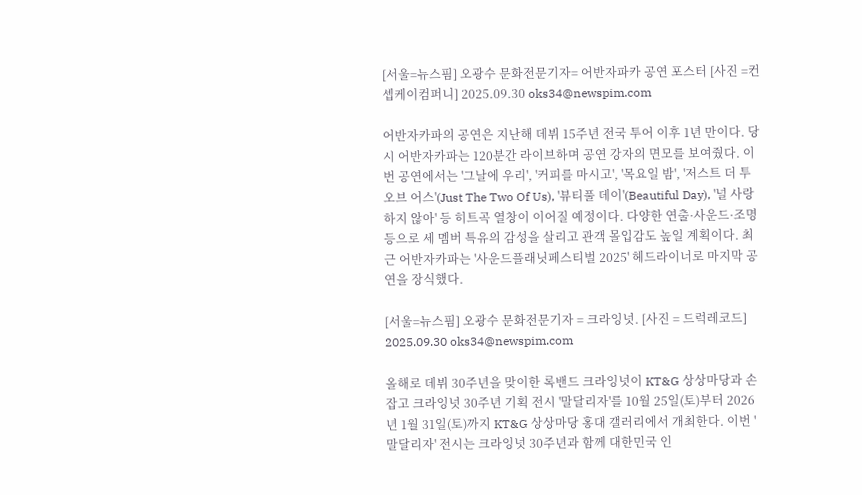[서울=뉴스핌] 오광수 문화전문기자= 어반자파카 공연 포스터 [사진 =컨셉케이컴퍼니] 2025.09.30 oks34@newspim.com

어반자카파의 공연은 지난해 데뷔 15주년 전국 투어 이후 1년 만이다. 당시 어반자카파는 120분간 라이브하며 공연 강자의 면모를 보여줬다. 이번 공연에서는 '그날에 우리', '커피를 마시고', '목요일 밤', '저스트 더 투 오브 어스'(Just The Two Of Us), '뷰티풀 데이'(Beautiful Day), '널 사랑하지 않아' 등 히트곡 열창이 이어질 예정이다. 다양한 연출·사운드·조명 등으로 세 멤버 특유의 감성을 살리고 관객 몰입감도 높일 계획이다. 최근 어반자카파는 '사운드플래닛페스티벌 2025' 헤드라이너로 마지막 공연을 장식했다.

[서울=뉴스핌] 오광수 문화전문기자 = 크라잉넛. [사진 = 드럭레코드]  2025.09.30 oks34@newspim.com

올해로 데뷔 30주년을 맞이한 록밴드 크라잉넛이 KT&G 상상마당과 손잡고 크라잉넛 30주년 기획 전시 '말달리자'를 10월 25일(토)부터 2026년 1월 31일(토)까지 KT&G 상상마당 홍대 갤러리에서 개최한다. 이번 '말달리자' 전시는 크라잉넛 30주년과 함께 대한민국 인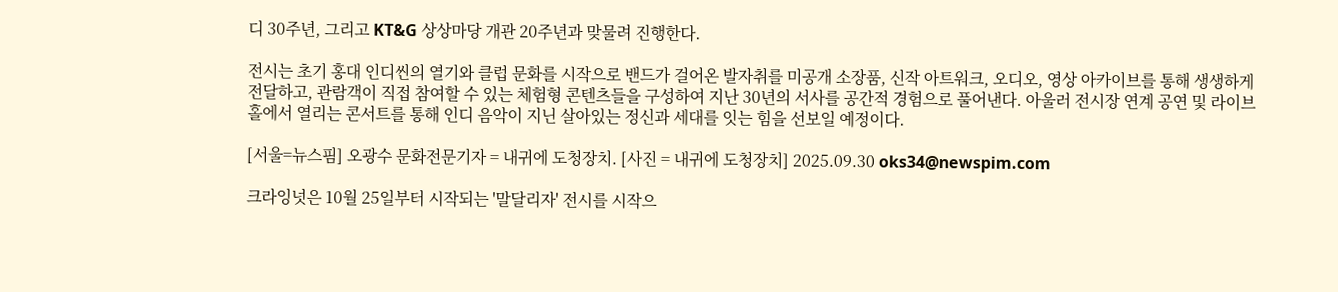디 30주년, 그리고 KT&G 상상마당 개관 20주년과 맞물려 진행한다.

전시는 초기 홍대 인디씬의 열기와 클럽 문화를 시작으로 밴드가 걸어온 발자취를 미공개 소장품, 신작 아트워크, 오디오, 영상 아카이브를 통해 생생하게 전달하고, 관람객이 직접 참여할 수 있는 체험형 콘텐츠들을 구성하여 지난 30년의 서사를 공간적 경험으로 풀어낸다. 아울러 전시장 연계 공연 및 라이브홀에서 열리는 콘서트를 통해 인디 음악이 지닌 살아있는 정신과 세대를 잇는 힘을 선보일 예정이다.

[서울=뉴스핌] 오광수 문화전문기자 = 내귀에 도청장치. [사진 = 내귀에 도청장치] 2025.09.30 oks34@newspim.com

크라잉넛은 10월 25일부터 시작되는 '말달리자' 전시를 시작으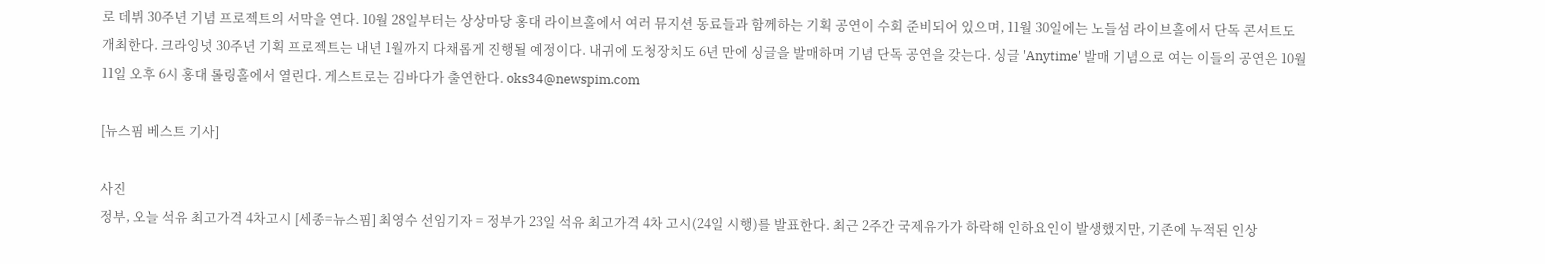로 데뷔 30주년 기념 프로젝트의 서막을 연다. 10월 28일부터는 상상마당 홍대 라이브홀에서 여러 뮤지션 동료들과 함께하는 기획 공연이 수회 준비되어 있으며, 11월 30일에는 노들섬 라이브홀에서 단독 콘서트도 개최한다. 크라잉넛 30주년 기획 프로젝트는 내년 1월까지 다채롭게 진행될 예정이다. 내귀에 도청장치도 6년 만에 싱글을 발매하며 기념 단독 공연을 갖는다. 싱글 'Anytime' 발매 기념으로 여는 이들의 공연은 10월 11일 오후 6시 홍대 롤링홀에서 열린다. 게스트로는 김바다가 출연한다. oks34@newspim.com

[뉴스핌 베스트 기사]

사진
정부, 오늘 석유 최고가격 4차고시 [세종=뉴스핌] 최영수 선임기자 = 정부가 23일 석유 최고가격 4차 고시(24일 시행)를 발표한다. 최근 2주간 국제유가가 하락해 인하요인이 발생했지만, 기존에 누적된 인상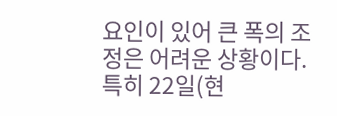요인이 있어 큰 폭의 조정은 어려운 상황이다. 특히 22일(현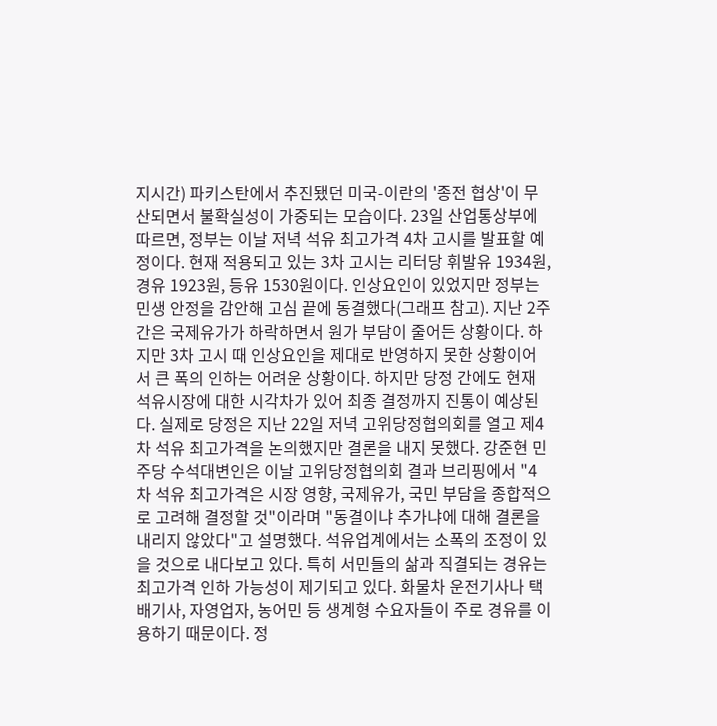지시간) 파키스탄에서 추진됐던 미국-이란의 '종전 협상'이 무산되면서 불확실성이 가중되는 모습이다. 23일 산업통상부에 따르면, 정부는 이날 저녁 석유 최고가격 4차 고시를 발표할 예정이다. 현재 적용되고 있는 3차 고시는 리터당 휘발유 1934원, 경유 1923원, 등유 1530원이다. 인상요인이 있었지만 정부는 민생 안정을 감안해 고심 끝에 동결했다(그래프 참고). 지난 2주간은 국제유가가 하락하면서 원가 부담이 줄어든 상황이다. 하지만 3차 고시 때 인상요인을 제대로 반영하지 못한 상황이어서 큰 폭의 인하는 어려운 상황이다. 하지만 당정 간에도 현재 석유시장에 대한 시각차가 있어 최종 결정까지 진통이 예상된다. 실제로 당정은 지난 22일 저녁 고위당정협의회를 열고 제4차 석유 최고가격을 논의했지만 결론을 내지 못했다. 강준현 민주당 수석대변인은 이날 고위당정협의회 결과 브리핑에서 "4차 석유 최고가격은 시장 영향, 국제유가, 국민 부담을 종합적으로 고려해 결정할 것"이라며 "동결이냐 추가냐에 대해 결론을 내리지 않았다"고 설명했다. 석유업계에서는 소폭의 조정이 있을 것으로 내다보고 있다. 특히 서민들의 삶과 직결되는 경유는 최고가격 인하 가능성이 제기되고 있다. 화물차 운전기사나 택배기사, 자영업자, 농어민 등 생계형 수요자들이 주로 경유를 이용하기 때문이다. 정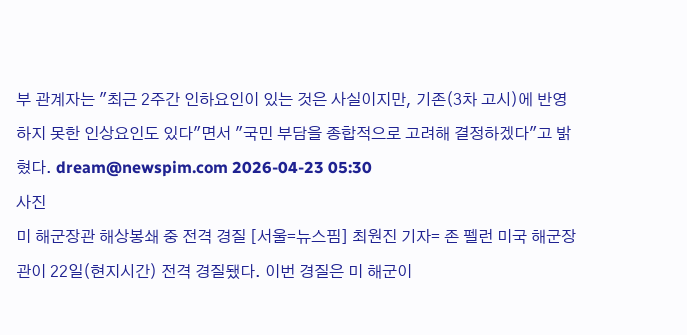부 관계자는 "최근 2주간 인하요인이 있는 것은 사실이지만, 기존(3차 고시)에 반영하지 못한 인상요인도 있다"면서 "국민 부담을 종합적으로 고려해 결정하겠다"고 밝혔다. dream@newspim.com 2026-04-23 05:30
사진
미 해군장관 해상봉쇄 중 전격 경질 [서울=뉴스핌] 최원진 기자= 존 펠런 미국 해군장관이 22일(현지시간) 전격 경질됐다. 이번 경질은 미 해군이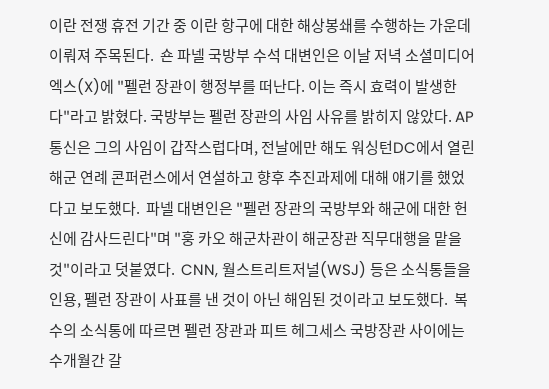이란 전쟁 휴전 기간 중 이란 항구에 대한 해상봉쇄를 수행하는 가운데 이뤄져 주목된다.  숀 파넬 국방부 수석 대변인은 이날 저녁 소셜미디어 엑스(X)에 "펠런 장관이 행정부를 떠난다. 이는 즉시 효력이 발생한다"라고 밝혔다. 국방부는 펠런 장관의 사임 사유를 밝히지 않았다. AP 통신은 그의 사임이 갑작스럽다며, 전날에만 해도 워싱턴DC에서 열린 해군 연례 콘퍼런스에서 연설하고 향후 추진과제에 대해 얘기를 했었다고 보도했다.  파넬 대변인은 "펠런 장관의 국방부와 해군에 대한 헌신에 감사드린다"며 "훙 카오 해군차관이 해군장관 직무대행을 맡을 것"이라고 덧붙였다.  CNN, 월스트리트저널(WSJ) 등은 소식통들을 인용, 펠런 장관이 사표를 낸 것이 아닌 해임된 것이라고 보도했다.  복수의 소식통에 따르면 펠런 장관과 피트 헤그세스 국방장관 사이에는 수개월간 갈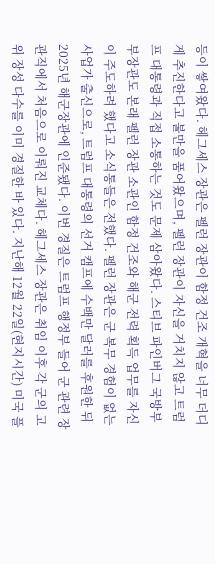등이 쌓여왔다. 헤그세스 장관은 펠런 장관이 함정 건조 개혁을 너무 더디게 추진한다고 불만을 품어왔으며, 펠런 장관이 자신을 거치지 않고 트럼프 대통령과 직접 소통하는 것도 문제 삼아왔다. 스티브 파인버그 국방부 부장관도 본래 펠런 장관 소관인 함정 건조와 해군 전력 획득 업무를 자신이 주도하려 했다고 소식통들은 전했다. 펠런 장관은 군 복무 경험이 없는 사업가 출신으로, 트럼프 대통령의 선거 캠프에 수백만 달러를 후원한 뒤 2025년 해군장관에 인준됐다. 이번 경질은 트럼프 행정부 들어 군 관련 장관직에서 처음으로 이뤄진 교체다. 헤그세스 장관은 취임 이후 각 군의 고위 장성 다수를 이미 경질한 바 있다. 지난해 12월 22일(현지시간) 미국 플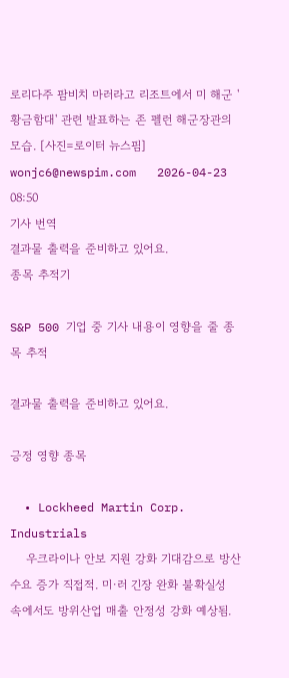로리다주 팜비치 마러라고 리조트에서 미 해군 '황금함대' 관련 발표하는 존 펠런 해군장관의 모습. [사진=로이터 뉴스핌] wonjc6@newspim.com   2026-04-23 08:50
기사 번역
결과물 출력을 준비하고 있어요.
종목 추적기

S&P 500 기업 중 기사 내용이 영향을 줄 종목 추적

결과물 출력을 준비하고 있어요.

긍정 영향 종목

  • Lockheed Martin Corp. Industrials
    우크라이나 안보 지원 강화 기대감으로 방산 수요 증가 직접적. 미·러 긴장 완화 불확실성 속에서도 방위산업 매출 안정성 강화 예상됨.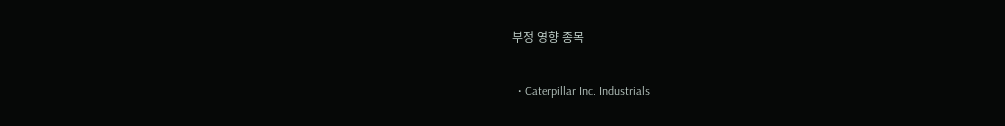부정 영향 종목

  • Caterpillar Inc. Industrials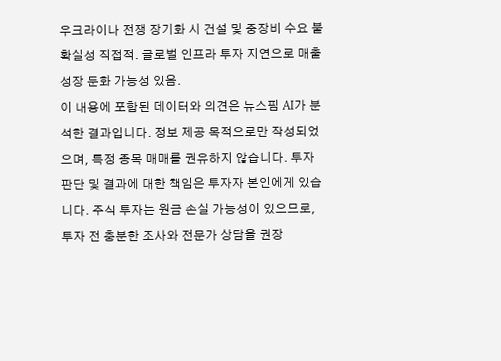우크라이나 전쟁 장기화 시 건설 및 중장비 수요 불확실성 직접적. 글로벌 인프라 투자 지연으로 매출 성장 둔화 가능성 있음.
이 내용에 포함된 데이터와 의견은 뉴스핌 AI가 분석한 결과입니다. 정보 제공 목적으로만 작성되었으며, 특정 종목 매매를 권유하지 않습니다. 투자 판단 및 결과에 대한 책임은 투자자 본인에게 있습니다. 주식 투자는 원금 손실 가능성이 있으므로, 투자 전 충분한 조사와 전문가 상담을 권장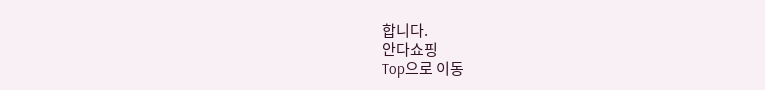합니다.
안다쇼핑
Top으로 이동